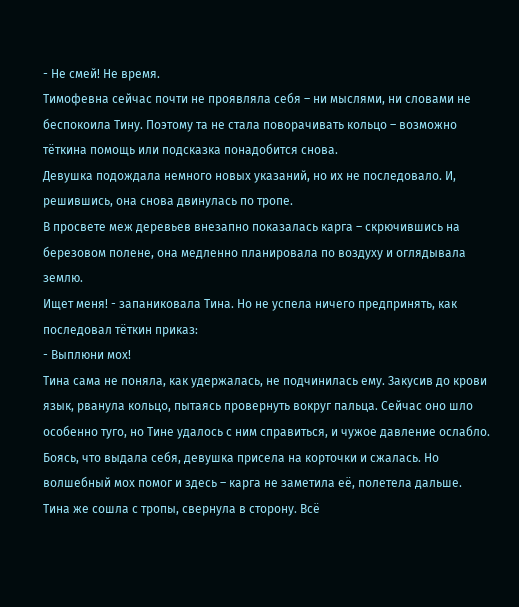- Не смей! Не время.
Тимофевна сейчас почти не проявляла себя – ни мыслями, ни словами не беспокоила Тину. Поэтому та не стала поворачивать кольцо – возможно тёткина помощь или подсказка понадобится снова.
Девушка подождала немного новых указаний, но их не последовало. И, решившись, она снова двинулась по тропе.
В просвете меж деревьев внезапно показалась карга – скрючившись на березовом полене, она медленно планировала по воздуху и оглядывала землю.
Ищет меня! - запаниковала Тина. Но не успела ничего предпринять, как последовал тёткин приказ:
- Выплюни мох!
Тина сама не поняла, как удержалась, не подчинилась ему. Закусив до крови язык, рванула кольцо, пытаясь провернуть вокруг пальца. Сейчас оно шло особенно туго, но Тине удалось с ним справиться, и чужое давление ослабло.
Боясь, что выдала себя, девушка присела на корточки и сжалась. Но волшебный мох помог и здесь – карга не заметила её, полетела дальше.
Тина же сошла с тропы, свернула в сторону. Всё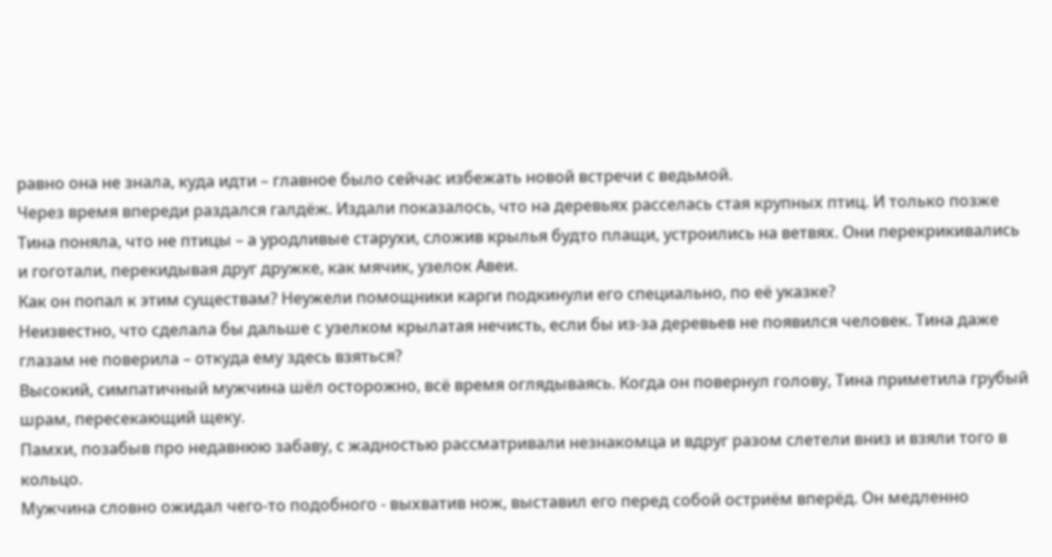равно она не знала, куда идти – главное было сейчас избежать новой встречи с ведьмой.
Через время впереди раздался галдёж. Издали показалось, что на деревьях расселась стая крупных птиц. И только позже Тина поняла, что не птицы – а уродливые старухи, сложив крылья будто плащи, устроились на ветвях. Они перекрикивались и гоготали, перекидывая друг дружке, как мячик, узелок Авеи.
Как он попал к этим существам? Неужели помощники карги подкинули его специально, по её указке?
Неизвестно, что сделала бы дальше с узелком крылатая нечисть, если бы из-за деревьев не появился человек. Тина даже глазам не поверила – откуда ему здесь взяться?
Высокий, симпатичный мужчина шёл осторожно, всё время оглядываясь. Когда он повернул голову, Тина приметила грубый шрам, пересекающий щеку.
Памхи, позабыв про недавнюю забаву, с жадностью рассматривали незнакомца и вдруг разом слетели вниз и взяли того в кольцо.
Мужчина словно ожидал чего-то подобного - выхватив нож, выставил его перед собой остриём вперёд. Он медленно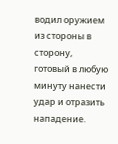водил оружием из стороны в сторону, готовый в любую минуту нанести удар и отразить нападение.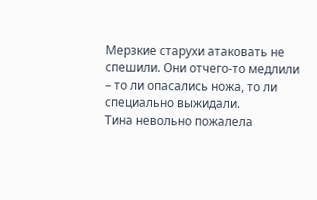Мерзкие старухи атаковать не спешили. Они отчего-то медлили – то ли опасались ножа, то ли специально выжидали.
Тина невольно пожалела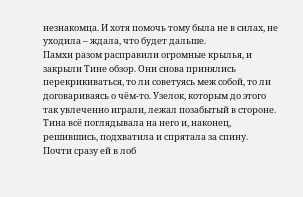незнакомца. И хотя помочь тому была не в силах, не уходила – ждала, что будет дальше.
Памхи разом расправили огромные крылья, и закрыли Тине обзор. Они снова принялись перекрикиваться, то ли советуясь меж собой, то ли договариваясь о чём-то. Узелок, которым до этого так увлеченно играли, лежал позабытый в стороне.
Тина всё поглядывала на него и, наконец, решившись, подхватила и спрятала за спину.
Почти сразу ей в лоб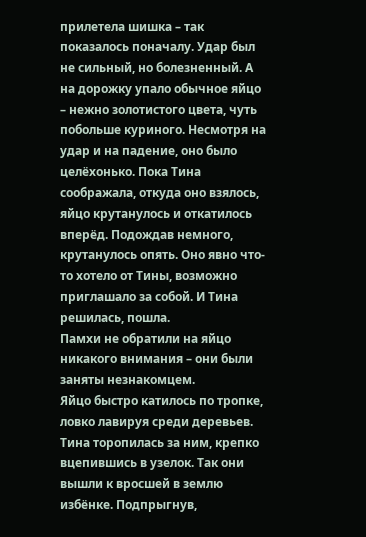прилетела шишка – так показалось поначалу. Удар был не сильный, но болезненный. А на дорожку упало обычное яйцо – нежно золотистого цвета, чуть побольше куриного. Несмотря на удар и на падение, оно было целёхонько. Пока Тина соображала, откуда оно взялось, яйцо крутанулось и откатилось вперёд. Подождав немного, крутанулось опять. Оно явно что-то хотело от Тины, возможно приглашало за собой. И Тина решилась, пошла.
Памхи не обратили на яйцо никакого внимания – они были заняты незнакомцем.
Яйцо быстро катилось по тропке, ловко лавируя среди деревьев. Тина торопилась за ним, крепко вцепившись в узелок. Так они вышли к вросшей в землю избёнке. Подпрыгнув,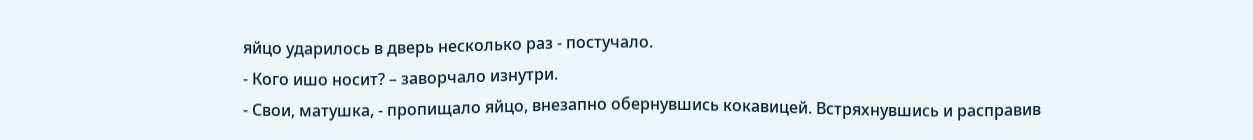яйцо ударилось в дверь несколько раз - постучало.
- Кого ишо носит? – заворчало изнутри.
- Свои, матушка, - пропищало яйцо, внезапно обернувшись кокавицей. Встряхнувшись и расправив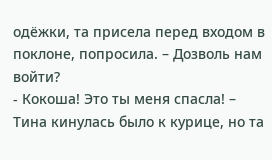одёжки, та присела перед входом в поклоне, попросила. – Дозволь нам войти?
- Кокоша! Это ты меня спасла! – Тина кинулась было к курице, но та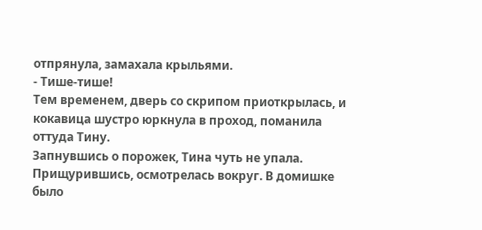отпрянула, замахала крыльями.
- Тише-тише!
Тем временем, дверь со скрипом приоткрылась, и кокавица шустро юркнула в проход, поманила оттуда Тину.
Запнувшись о порожек, Тина чуть не упала. Прищурившись, осмотрелась вокруг. В домишке было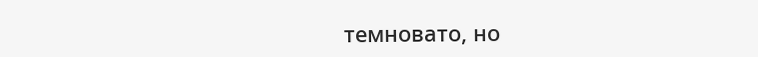темновато, но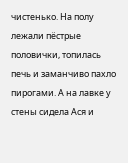чистенько. На полу лежали пёстрые половички, топилась печь и заманчиво пахло пирогами. А на лавке у стены сидела Ася и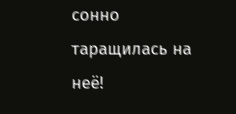сонно таращилась на неё!